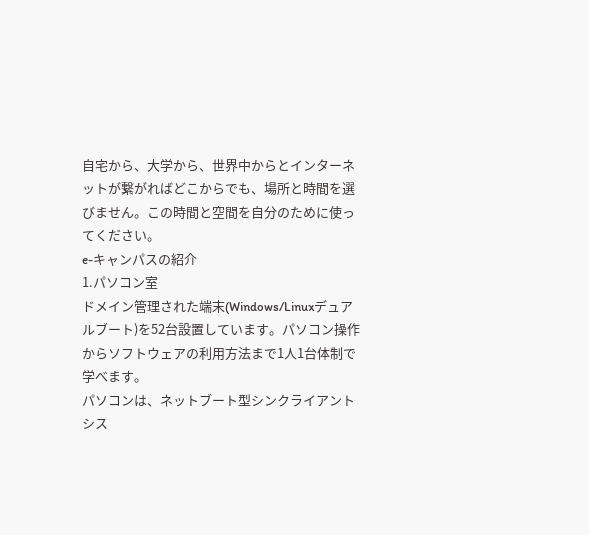自宅から、大学から、世界中からとインターネットが繋がればどこからでも、場所と時間を選びません。この時間と空間を自分のために使ってください。
e-キャンパスの紹介
1.パソコン室
ドメイン管理された端末(Windows/Linuxデュアルブート)を52台設置しています。パソコン操作からソフトウェアの利用方法まで1人1台体制で学べます。
パソコンは、ネットブート型シンクライアントシス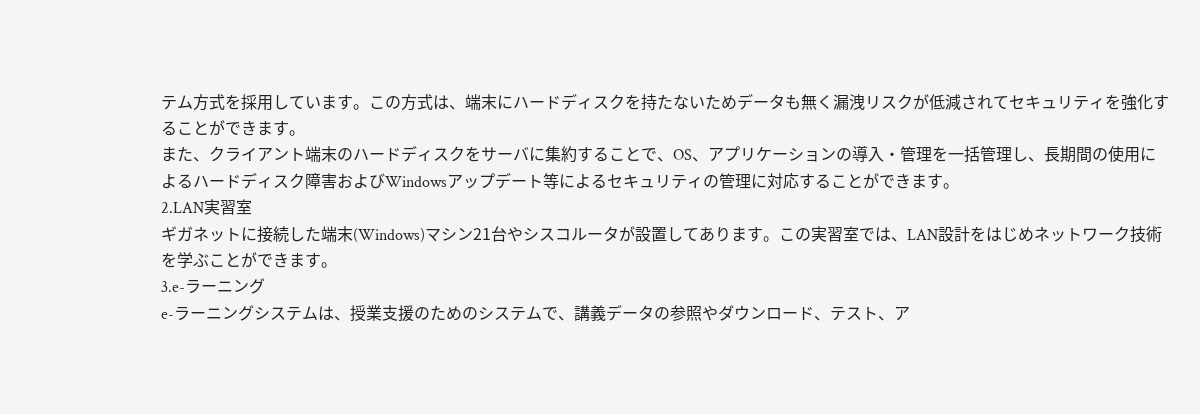テム方式を採用しています。この方式は、端末にハードディスクを持たないためデータも無く漏洩リスクが低減されてセキュリティを強化することができます。
また、クライアント端末のハードディスクをサーバに集約することで、OS、アプリケーションの導入・管理を一括管理し、長期間の使用によるハードディスク障害およびWindowsアップデート等によるセキュリティの管理に対応することができます。
2.LAN実習室
ギガネットに接続した端末(Windows)マシン21台やシスコルータが設置してあります。この実習室では、LAN設計をはじめネットワーク技術を学ぶことができます。
3.e-ラーニング
e-ラーニングシステムは、授業支援のためのシステムで、講義データの参照やダウンロード、テスト、ア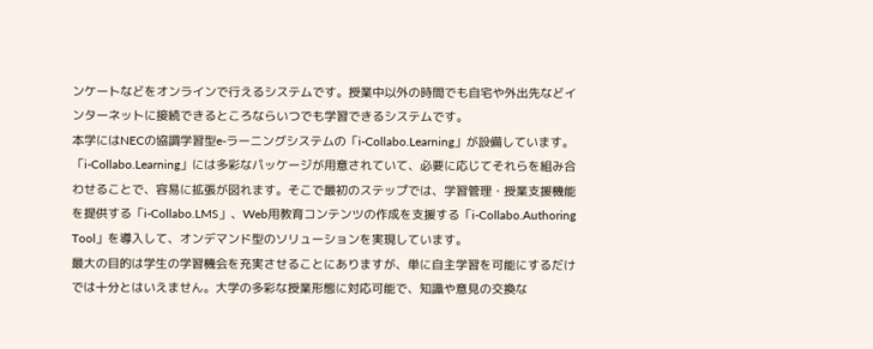ンケートなどをオンラインで行えるシステムです。授業中以外の時間でも自宅や外出先などインターネットに接続できるところならいつでも学習できるシステムです。
本学にはNECの協調学習型e-ラーニングシステムの「i-Collabo.Learning」が設備しています。「i-Collabo.Learning」には多彩なパッケージが用意されていて、必要に応じてそれらを組み合わせることで、容易に拡張が図れます。そこで最初のステップでは、学習管理・授業支援機能を提供する「i-Collabo.LMS」、Web用教育コンテンツの作成を支援する「i-Collabo.Authoring Tool」を導入して、オンデマンド型のソリューションを実現しています。
最大の目的は学生の学習機会を充実させることにありますが、単に自主学習を可能にするだけでは十分とはいえません。大学の多彩な授業形態に対応可能で、知識や意見の交換な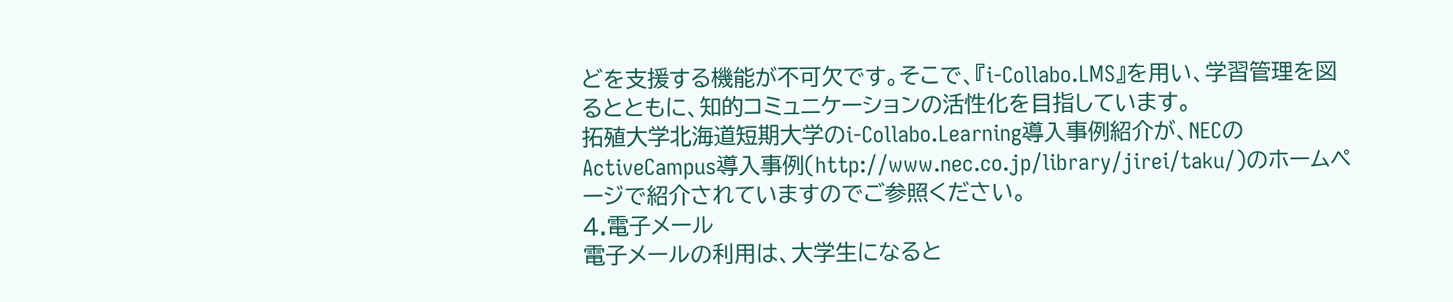どを支援する機能が不可欠です。そこで、『i-Collabo.LMS』を用い、学習管理を図るとともに、知的コミュニケーションの活性化を目指しています。
拓殖大学北海道短期大学のi-Collabo.Learning導入事例紹介が、NECのActiveCampus導入事例(http://www.nec.co.jp/library/jirei/taku/)のホームページで紹介されていますのでご参照ください。
4.電子メール
電子メールの利用は、大学生になると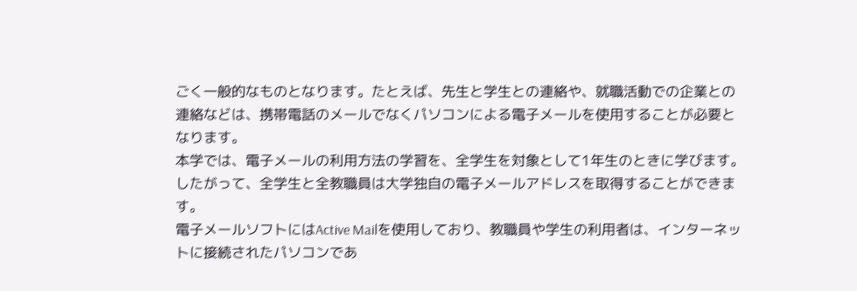ごく一般的なものとなります。たとえば、先生と学生との連絡や、就職活動での企業との連絡などは、携帯電話のメールでなくパソコンによる電子メールを使用することが必要となります。
本学では、電子メールの利用方法の学習を、全学生を対象として1年生のときに学びます。したがって、全学生と全教職員は大学独自の電子メールアドレスを取得することができます。
電子メールソフトにはActive Mailを使用しており、教職員や学生の利用者は、インターネットに接続されたパソコンであ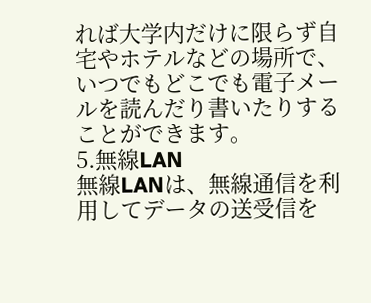れば大学内だけに限らず自宅やホテルなどの場所で、いつでもどこでも電子メールを読んだり書いたりすることができます。
5.無線LAN
無線LANは、無線通信を利用してデータの送受信を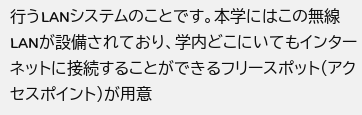行うLANシステムのことです。本学にはこの無線LANが設備されており、学内どこにいてもインターネットに接続することができるフリースポット(アクセスポイント)が用意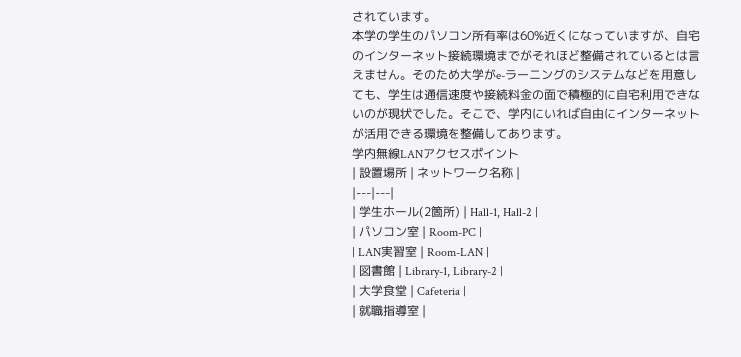されています。
本学の学生のパソコン所有率は60%近くになっていますが、自宅のインターネット接続環境までがそれほど整備されているとは言えません。そのため大学がe-ラーニングのシステムなどを用意しても、学生は通信速度や接続料金の面で積極的に自宅利用できないのが現状でした。そこで、学内にいれば自由にインターネットが活用できる環境を整備してあります。
学内無線LANアクセスポイント
| 設置場所 | ネットワーク名称 |
|---|---|
| 学生ホール(2箇所) | Hall-1, Hall-2 |
| パソコン室 | Room-PC |
| LAN実習室 | Room-LAN |
| 図書館 | Library-1, Library-2 |
| 大学食堂 | Cafeteria |
| 就職指導室 |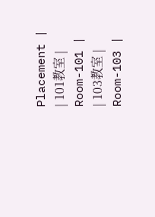Placement |
| 101教室 | Room-101 |
| 103教室 | Room-103 |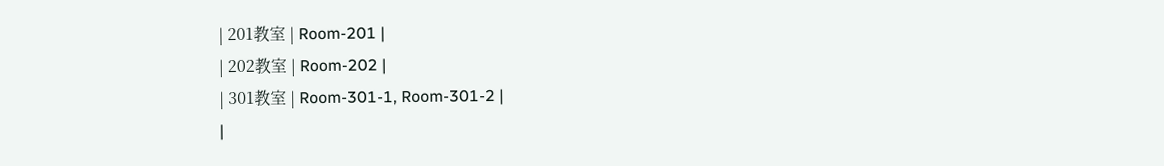| 201教室 | Room-201 |
| 202教室 | Room-202 |
| 301教室 | Room-301-1, Room-301-2 |
|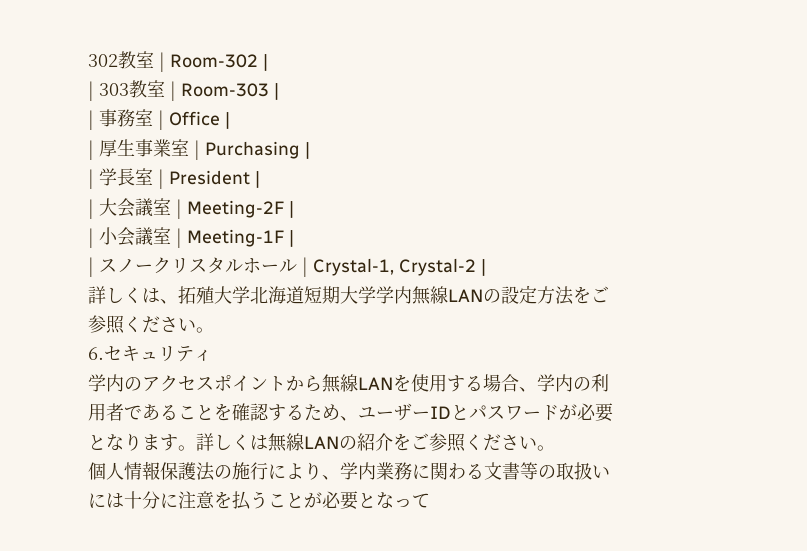302教室 | Room-302 |
| 303教室 | Room-303 |
| 事務室 | Office |
| 厚生事業室 | Purchasing |
| 学長室 | President |
| 大会議室 | Meeting-2F |
| 小会議室 | Meeting-1F |
| スノークリスタルホール | Crystal-1, Crystal-2 |
詳しくは、拓殖大学北海道短期大学学内無線LANの設定方法をご参照ください。
6.セキュリティ
学内のアクセスポイントから無線LANを使用する場合、学内の利用者であることを確認するため、ユーザーIDとパスワードが必要となります。詳しくは無線LANの紹介をご参照ください。
個人情報保護法の施行により、学内業務に関わる文書等の取扱いには十分に注意を払うことが必要となって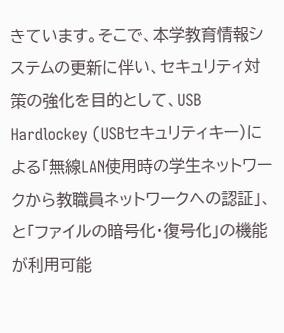きています。そこで、本学教育情報システムの更新に伴い、セキュリティ対策の強化を目的として、USB Hardlockey (USBセキュリティキー)による「無線LAN使用時の学生ネットワークから教職員ネットワークへの認証」、と「ファイルの暗号化・復号化」の機能が利用可能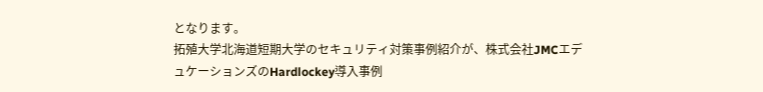となります。
拓殖大学北海道短期大学のセキュリティ対策事例紹介が、株式会社JMCエデュケーションズのHardlockey導入事例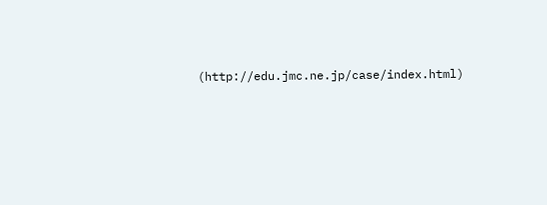(http://edu.jmc.ne.jp/case/index.html)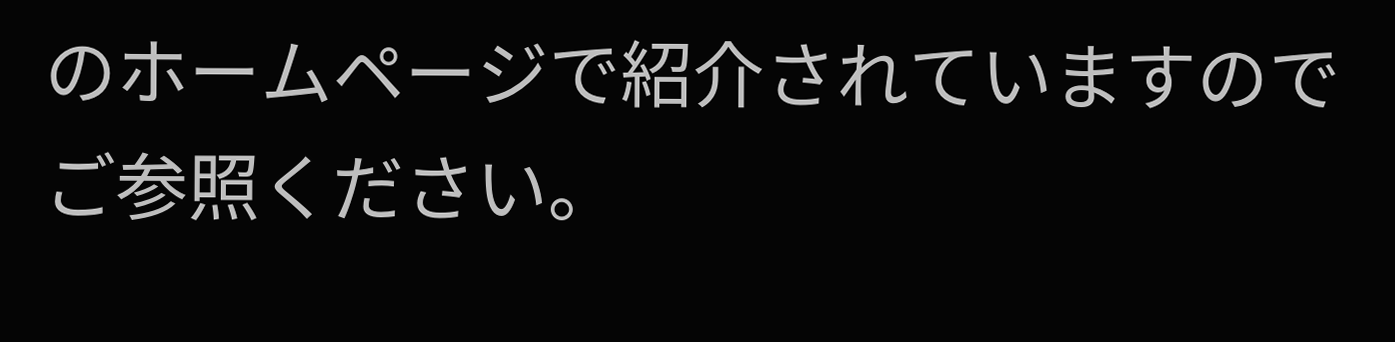のホームページで紹介されていますのでご参照ください。